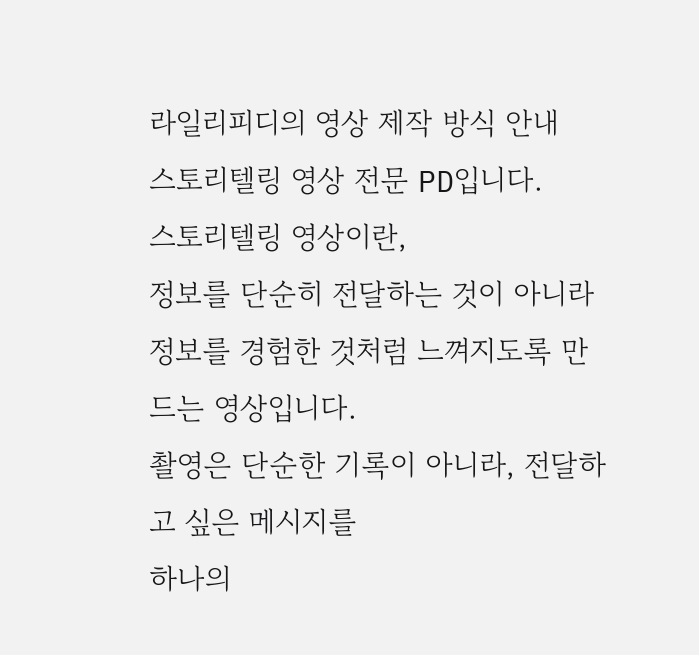라일리피디의 영상 제작 방식 안내
스토리텔링 영상 전문 PD입니다.
스토리텔링 영상이란,
정보를 단순히 전달하는 것이 아니라
정보를 경험한 것처럼 느껴지도록 만드는 영상입니다.
촬영은 단순한 기록이 아니라, 전달하고 싶은 메시지를
하나의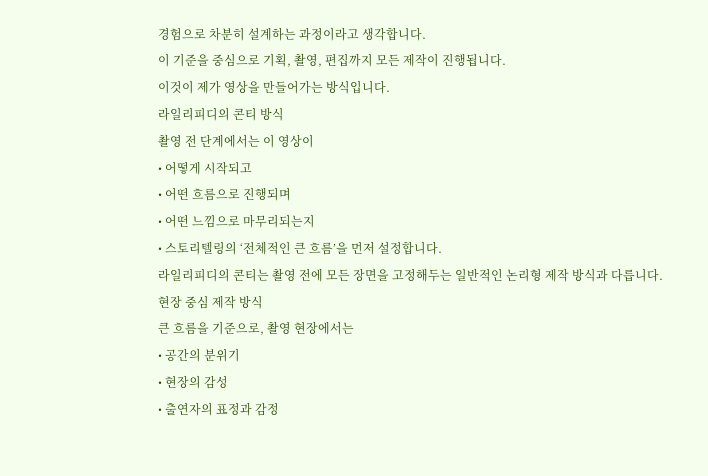경험으로 차분히 설계하는 과정이라고 생각합니다.
이 기준을 중심으로 기획, 촬영, 편집까지 모든 제작이 진행됩니다.
이것이 제가 영상을 만들어가는 방식입니다.
라일리피디의 콘티 방식
촬영 전 단계에서는 이 영상이
• 어떻게 시작되고
• 어떤 흐름으로 진행되며
• 어떤 느낌으로 마무리되는지
• 스토리텔링의 ‘전체적인 큰 흐름’을 먼저 설정합니다.
라일리피디의 콘티는 촬영 전에 모든 장면을 고정해두는 일반적인 논리형 제작 방식과 다릅니다.
현장 중심 제작 방식
큰 흐름을 기준으로, 촬영 현장에서는
• 공간의 분위기
• 현장의 감성
• 출연자의 표정과 감정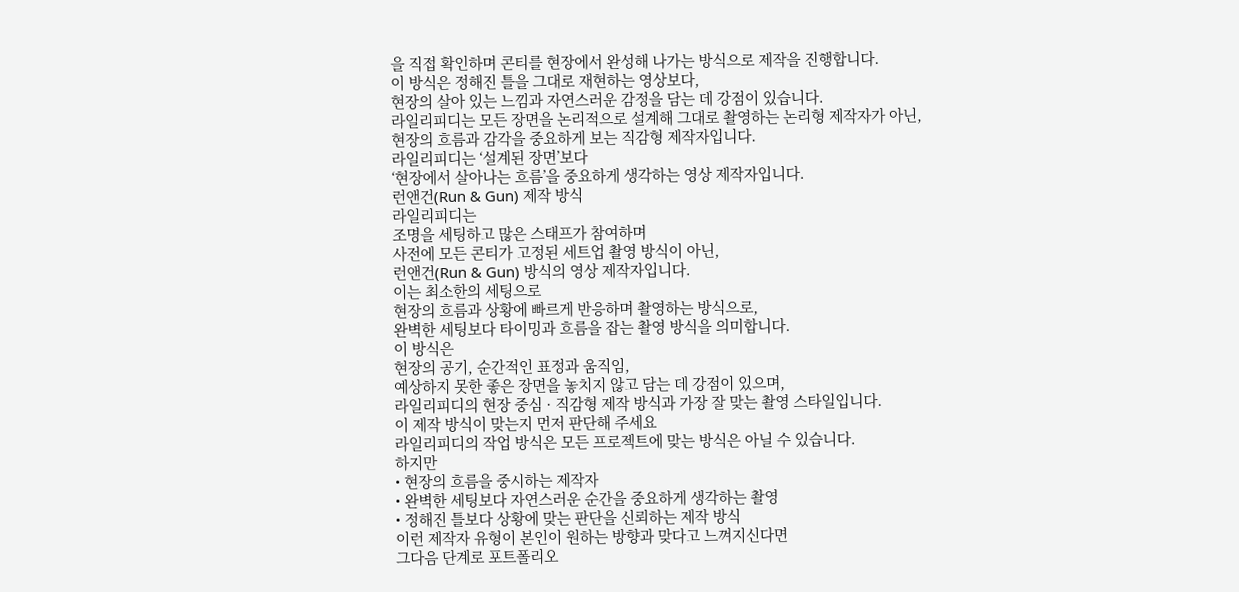을 직접 확인하며 콘티를 현장에서 완성해 나가는 방식으로 제작을 진행합니다.
이 방식은 정해진 틀을 그대로 재현하는 영상보다,
현장의 살아 있는 느낌과 자연스러운 감정을 담는 데 강점이 있습니다.
라일리피디는 모든 장면을 논리적으로 설계해 그대로 촬영하는 논리형 제작자가 아닌,
현장의 흐름과 감각을 중요하게 보는 직감형 제작자입니다.
라일리피디는 ‘설계된 장면’보다
‘현장에서 살아나는 흐름’을 중요하게 생각하는 영상 제작자입니다.
런앤건(Run & Gun) 제작 방식
라일리피디는
조명을 세팅하고 많은 스태프가 참여하며
사전에 모든 콘티가 고정된 세트업 촬영 방식이 아닌,
런앤건(Run & Gun) 방식의 영상 제작자입니다.
이는 최소한의 세팅으로
현장의 흐름과 상황에 빠르게 반응하며 촬영하는 방식으로,
완벽한 세팅보다 타이밍과 흐름을 잡는 촬영 방식을 의미합니다.
이 방식은
현장의 공기, 순간적인 표정과 움직임,
예상하지 못한 좋은 장면을 놓치지 않고 담는 데 강점이 있으며,
라일리피디의 현장 중심 · 직감형 제작 방식과 가장 잘 맞는 촬영 스타일입니다.
이 제작 방식이 맞는지 먼저 판단해 주세요
라일리피디의 작업 방식은 모든 프로젝트에 맞는 방식은 아닐 수 있습니다.
하지만
• 현장의 흐름을 중시하는 제작자
• 완벽한 세팅보다 자연스러운 순간을 중요하게 생각하는 촬영
• 정해진 틀보다 상황에 맞는 판단을 신뢰하는 제작 방식
이런 제작자 유형이 본인이 원하는 방향과 맞다고 느껴지신다면
그다음 단계로 포트폴리오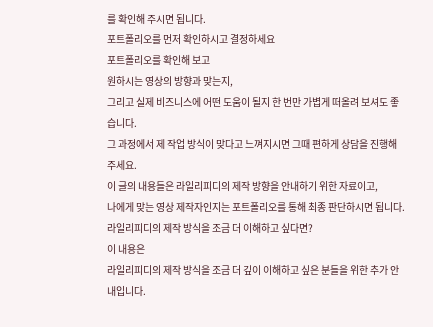를 확인해 주시면 됩니다.
포트폴리오를 먼저 확인하시고 결정하세요
포트폴리오를 확인해 보고
원하시는 영상의 방향과 맞는지,
그리고 실제 비즈니스에 어떤 도움이 될지 한 번만 가볍게 떠올려 보셔도 좋습니다.
그 과정에서 제 작업 방식이 맞다고 느껴지시면 그때 편하게 상담을 진행해 주세요.
이 글의 내용들은 라일리피디의 제작 방향을 안내하기 위한 자료이고,
나에게 맞는 영상 제작자인지는 포트폴리오를 통해 최종 판단하시면 됩니다.
라일리피디의 제작 방식을 조금 더 이해하고 싶다면?
이 내용은
라일리피디의 제작 방식을 조금 더 깊이 이해하고 싶은 분들을 위한 추가 안내입니다.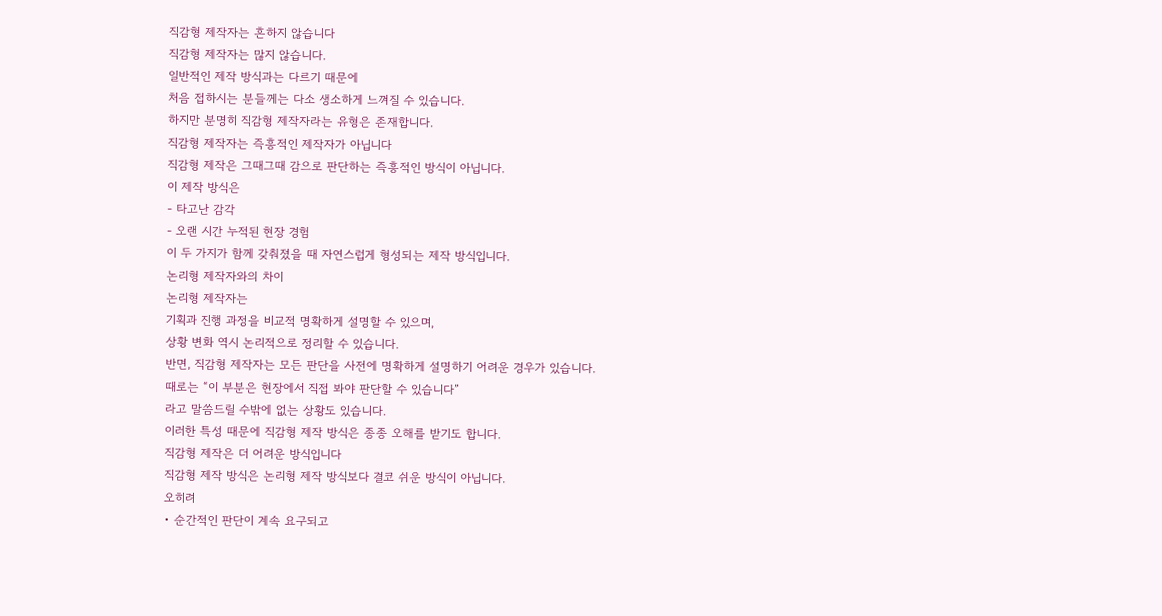직감형 제작자는 흔하지 않습니다
직감형 제작자는 많지 않습니다.
일반적인 제작 방식과는 다르기 때문에
처음 접하시는 분들께는 다소 생소하게 느껴질 수 있습니다.
하지만 분명히 직감형 제작자라는 유형은 존재합니다.
직감형 제작자는 즉흥적인 제작자가 아닙니다
직감형 제작은 그때그때 감으로 판단하는 즉흥적인 방식이 아닙니다.
이 제작 방식은
- 타고난 감각
- 오랜 시간 누적된 현장 경험
이 두 가지가 함께 갖춰졌을 때 자연스럽게 형성되는 제작 방식입니다.
논리형 제작자와의 차이
논리형 제작자는
기획과 진행 과정을 비교적 명확하게 설명할 수 있으며,
상황 변화 역시 논리적으로 정리할 수 있습니다.
반면, 직감형 제작자는 모든 판단을 사전에 명확하게 설명하기 어려운 경우가 있습니다.
때로는 “이 부분은 현장에서 직접 봐야 판단할 수 있습니다”
라고 말씀드릴 수밖에 없는 상황도 있습니다.
이러한 특성 때문에 직감형 제작 방식은 종종 오해를 받기도 합니다.
직감형 제작은 더 어려운 방식입니다
직감형 제작 방식은 논리형 제작 방식보다 결코 쉬운 방식이 아닙니다.
오히려
• 순간적인 판단이 계속 요구되고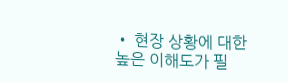• 현장 상황에 대한 높은 이해도가 필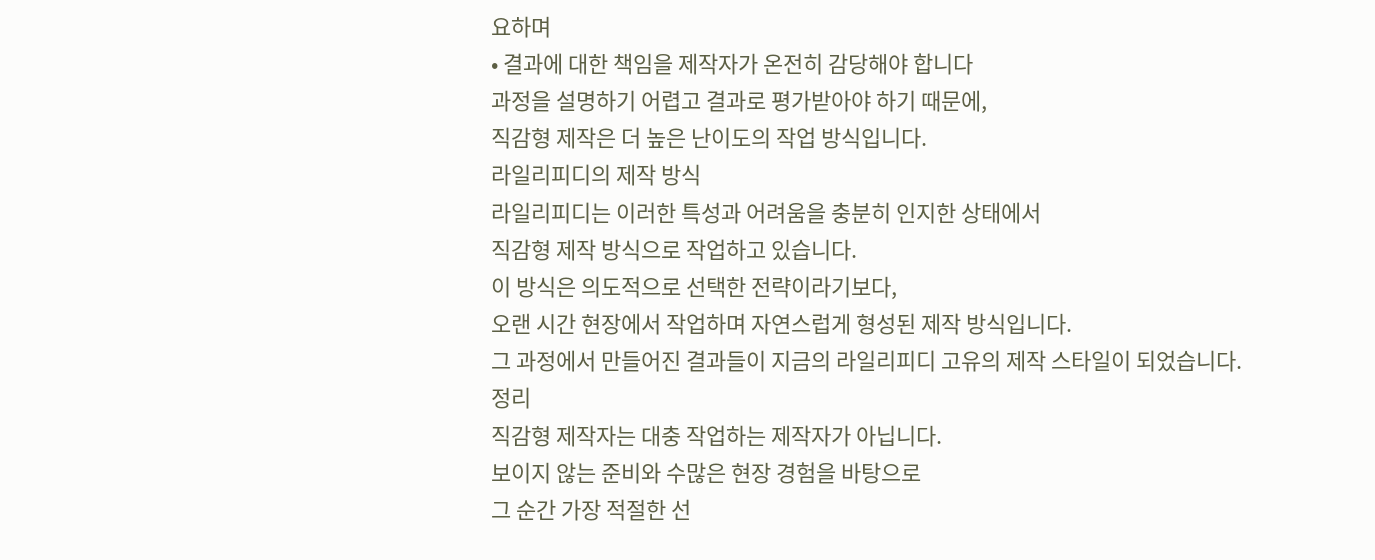요하며
• 결과에 대한 책임을 제작자가 온전히 감당해야 합니다
과정을 설명하기 어렵고 결과로 평가받아야 하기 때문에,
직감형 제작은 더 높은 난이도의 작업 방식입니다.
라일리피디의 제작 방식
라일리피디는 이러한 특성과 어려움을 충분히 인지한 상태에서
직감형 제작 방식으로 작업하고 있습니다.
이 방식은 의도적으로 선택한 전략이라기보다,
오랜 시간 현장에서 작업하며 자연스럽게 형성된 제작 방식입니다.
그 과정에서 만들어진 결과들이 지금의 라일리피디 고유의 제작 스타일이 되었습니다.
정리
직감형 제작자는 대충 작업하는 제작자가 아닙니다.
보이지 않는 준비와 수많은 현장 경험을 바탕으로
그 순간 가장 적절한 선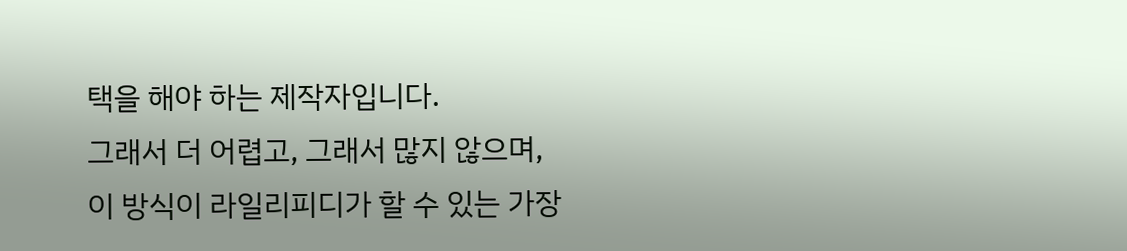택을 해야 하는 제작자입니다.
그래서 더 어렵고, 그래서 많지 않으며,
이 방식이 라일리피디가 할 수 있는 가장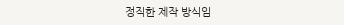정직한 제작 방식임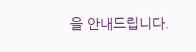을 안내드립니다.